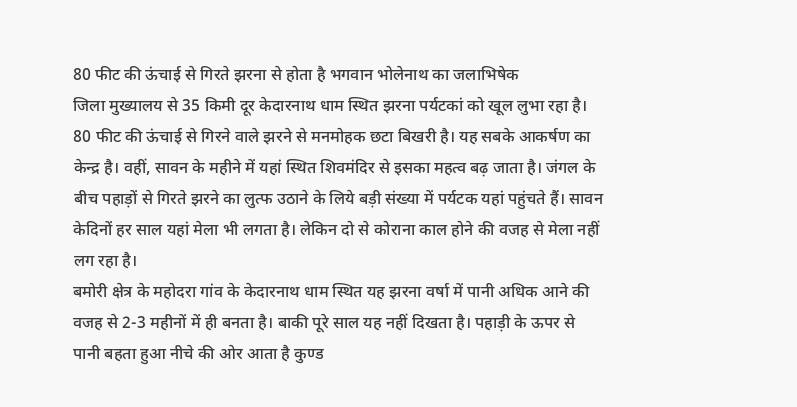80 फीट की ऊंचाई से गिरते झरना से होता है भगवान भोलेनाथ का जलाभिषेक
जिला मुख्यालय से 35 किमी दूर केदारनाथ धाम स्थित झरना पर्यटकां को खूल लुभा रहा है। 80 फीट की ऊंचाई से गिरने वाले झरने से मनमोहक छटा बिखरी है। यह सबके आकर्षण का केन्द्र है। वहीं, सावन के महीने में यहां स्थित शिवमंदिर से इसका महत्व बढ़ जाता है। जंगल के बीच पहाड़ों से गिरते झरने का लुत्फ उठाने के लिये बड़ी संख्या में पर्यटक यहां पहुंचते हैं। सावन केदिनों हर साल यहां मेला भी लगता है। लेकिन दो से कोराना काल होने की वजह से मेला नहीं लग रहा है।
बमोरी क्षेत्र के महोदरा गांव के केदारनाथ धाम स्थित यह झरना वर्षा में पानी अधिक आने की वजह से 2-3 महीनों में ही बनता है। बाकी पूरे साल यह नहीं दिखता है। पहाड़ी के ऊपर से पानी बहता हुआ नीचे की ओर आता है कुण्ड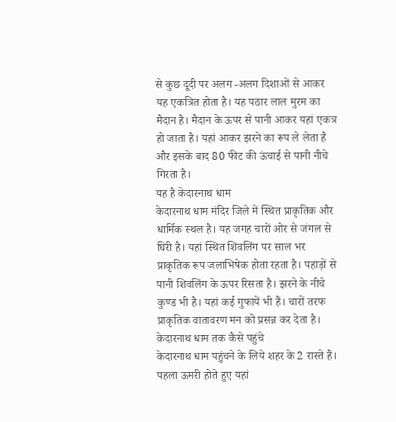से कुछ दूदी पर अलग -अलग दिशाओं से आकर यह एकत्रित होता है। यह पठार लाल मुरम का मैदान है। मैदान के ऊपर से पानी आकर यहां एकत्र हो जाता है। यहां आकर झरने का रूप ले लेता है और इसके बाद 80 फीट की ऊंचाई से पानी नीचे गिरता है।
यह है केदारनाथ धाम
केदारनाथ धाम मंदिर जिले में स्थित प्राकृतिक और धार्मिक स्थल है। यह जगह चारों ओर से जंगल से घिरी है। यहां स्थित शिवलिंग पर साल भर प्राकृतिक रूप जलाभिषेक होता रहता है। पहाड़ों से पानी शिवलिंग के ऊपर रिसता है। झरने के नीचे कुण्ड भी है। यहां कई गुफायें भी हैं। चारों तरफ प्राकृतिक वातावरण मन को प्रसन्न कर देता है।
केदारनाथ धाम तक कैसे पहुंचे
केदारनाथ धाम पहुंचने के लिये शहर के 2 रास्ते हैं। पहला ऊमरी होते हुए यहां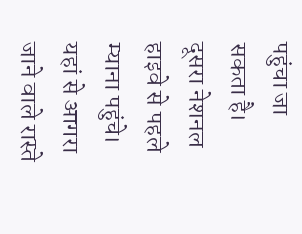पहुंचा जा सकता है। दूसरा नेशनल हाइवे से पहले म्याना पहुंचे। यहां से आगरा जाने वाले रास्ते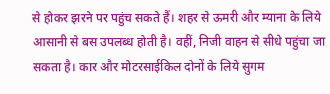से होकर झरने पर पहुंच सकते हैं। शहर से ऊमरी और म्याना के लिये आसानी से बस उपलब्ध होती है। वहीं, निजी वाहन से सीधे पहुंचा जा सकता है। कार और मोटरसाईकिल दोनों के लिये सुगम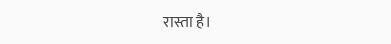रास्ता है।